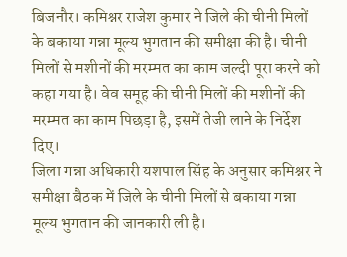बिजनौर। कमिश्नर राजेश कुमार ने जिले की चीनी मिलों के बकाया गन्ना मूल्य भुगतान की समीक्षा की है। चीनी मिलों से मशीनों की मरम्मत का काम जल्दी पूरा करने को कहा गया है। वेव समूह की चीनी मिलों की मशीनों की मरम्मत का काम पिछड़ा है, इसमें तेजी लाने के निर्देश दिए।
जिला गन्ना अधिकारी यशपाल सिंह के अनुसार कमिश्नर ने समीक्षा बैठक में जिले के चीनी मिलों से बकाया गन्ना मूल्य भुगतान की जानकारी ली है।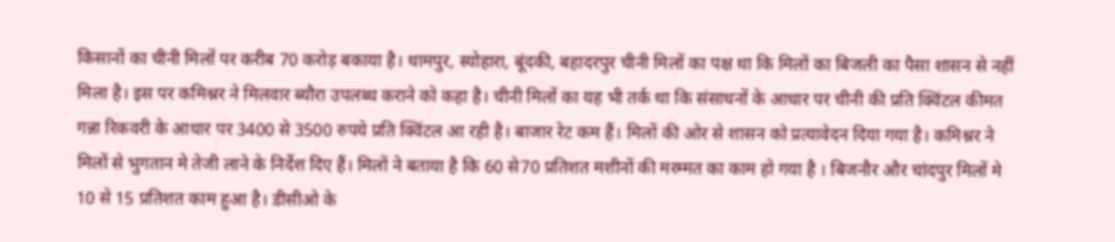किसानों का चीनी मिलों पर करीब 70 करोड़ बकाया है। धामपुर, स्योहारा, बूंदकी, बहादरपुर चीनी मिलों का पक्ष था कि मिलों का बिजली का पैसा शासन से नहीं मिला है। इस पर कमिश्नर ने मिलवार ब्यौरा उपलब्ध कराने को कहा है। चीनी मिलों का यह भी तर्क था कि संसाधनों के आधार पर चीनी की प्रति क्विंटल कीमत गन्ना रिकवरी के आधार पर 3400 से 3500 रुपये प्रति क्विंटल आ रही है। बाजार रेट कम हैं। मिलों की ओर से शासन को प्रत्यावेदन दिया गया है। कमिश्नर ने मिलों से भुगतान मे तेजी लाने के निर्देश दिए हैं। मिलों ने बताया है कि 60 से70 प्रतिशत मशीनों की मरम्मत का काम हो गया है । बिजनौर और चांदपुर मिलों मे 10 से 15 प्रतिशत काम हुआ है। डीसीओ के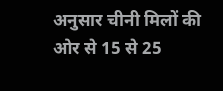अनुसार चीनी मिलों की ओर से 15 से 25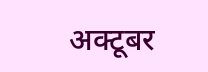अक्टूबर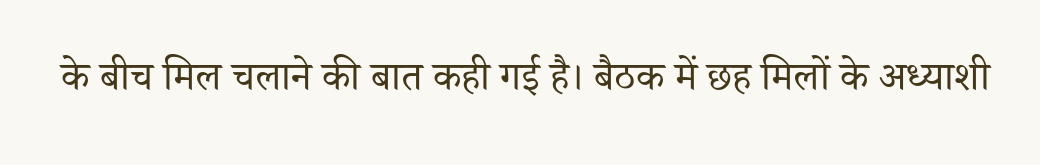के बीच मिल चलाने की बात कही गई है। बैठक में छह मिलों के अध्याशी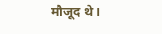मौजूद थे।